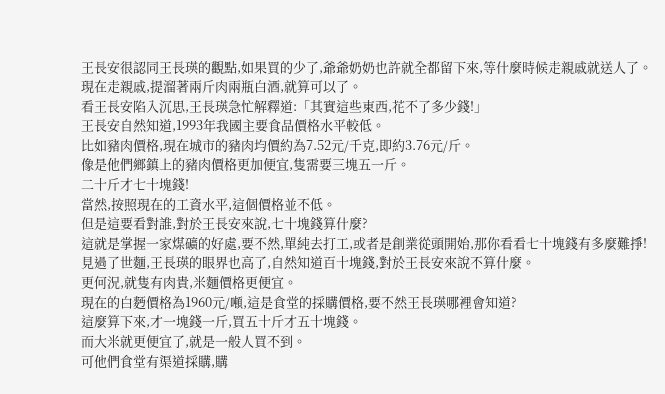王長安很認同王長瑛的觀點,如果買的少了,爺爺奶奶也許就全都留下來,等什麼時候走親戚就送人了。
現在走親戚,提溜著兩斤肉兩瓶白酒,就算可以了。
看王長安陷入沉思,王長瑛急忙解釋道:「其實這些東西,花不了多少錢!」
王長安自然知道,1993年我國主要食品價格水平較低。
比如豬肉價格,現在城市的豬肉均價約為7.52元/千克,即約3.76元/斤。
像是他們鄉鎮上的豬肉價格更加便宜,隻需要三塊五一斤。
二十斤才七十塊錢!
當然,按照現在的工資水平,這個價格並不低。
但是這要看對誰,對於王長安來說,七十塊錢算什麼?
這就是掌握一家煤礦的好處,要不然,單純去打工,或者是創業從頭開始,那你看看七十塊錢有多麼難掙!
見過了世麵,王長瑛的眼界也高了,自然知道百十塊錢,對於王長安來說不算什麼。
更何況,就隻有肉貴,米麵價格更便宜。
現在的白麪價格為1960元/噸,這是食堂的採購價格,要不然王長瑛哪裡會知道?
這麼算下來,才一塊錢一斤,買五十斤才五十塊錢。
而大米就更便宜了,就是一般人買不到。
可他們食堂有渠道採購,購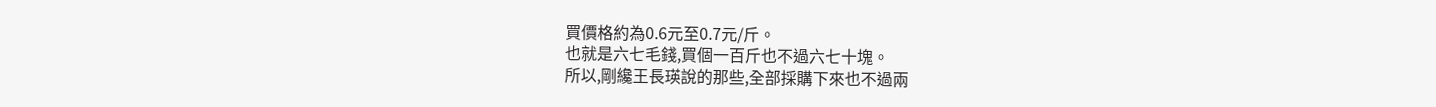買價格約為0.6元至0.7元/斤。
也就是六七毛錢,買個一百斤也不過六七十塊。
所以,剛纔王長瑛說的那些,全部採購下來也不過兩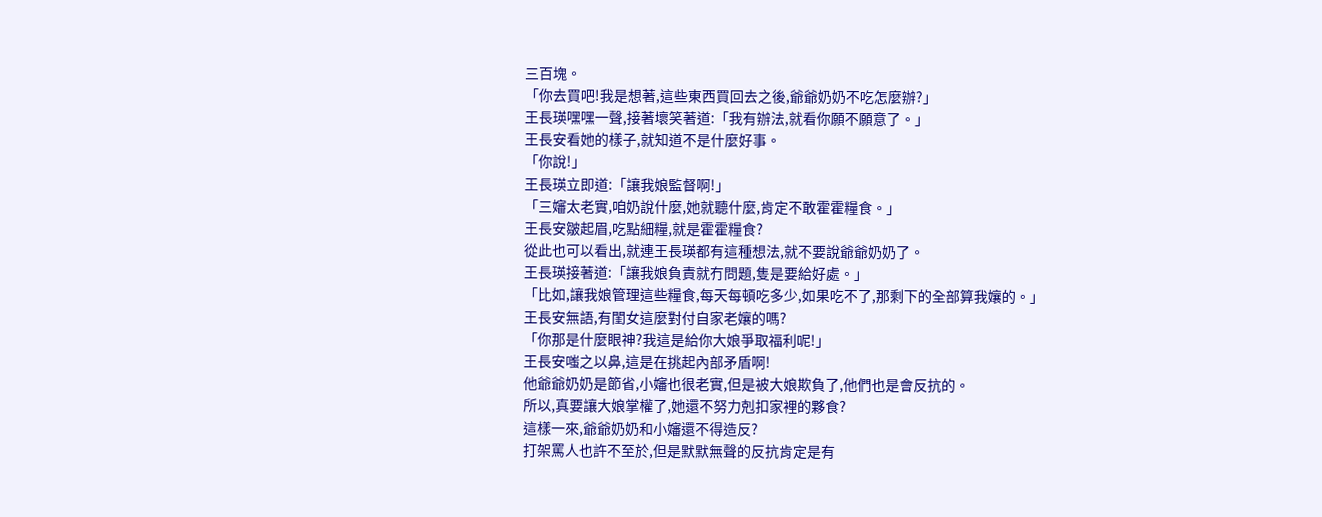三百塊。
「你去買吧!我是想著,這些東西買回去之後,爺爺奶奶不吃怎麼辦?」
王長瑛嘿嘿一聲,接著壞笑著道:「我有辦法,就看你願不願意了。」
王長安看她的樣子,就知道不是什麼好事。
「你說!」
王長瑛立即道:「讓我娘監督啊!」
「三嬸太老實,咱奶說什麼,她就聽什麼,肯定不敢霍霍糧食。」
王長安皺起眉,吃點細糧,就是霍霍糧食?
從此也可以看出,就連王長瑛都有這種想法,就不要說爺爺奶奶了。
王長瑛接著道:「讓我娘負責就冇問題,隻是要給好處。」
「比如,讓我娘管理這些糧食,每天每頓吃多少,如果吃不了,那剩下的全部算我孃的。」
王長安無語,有閨女這麼對付自家老孃的嗎?
「你那是什麼眼神?我這是給你大娘爭取福利呢!」
王長安嗤之以鼻,這是在挑起內部矛盾啊!
他爺爺奶奶是節省,小嬸也很老實,但是被大娘欺負了,他們也是會反抗的。
所以,真要讓大娘掌權了,她還不努力剋扣家裡的夥食?
這樣一來,爺爺奶奶和小嬸還不得造反?
打架罵人也許不至於,但是默默無聲的反抗肯定是有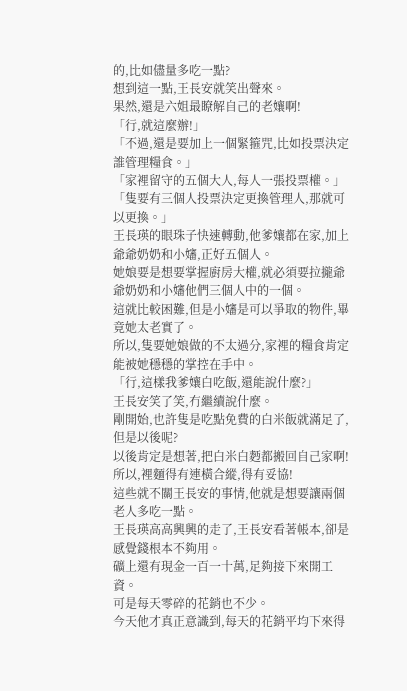的,比如儘量多吃一點?
想到這一點,王長安就笑出聲來。
果然,還是六姐最瞭解自己的老孃啊!
「行,就這麼辦!」
「不過,還是要加上一個緊箍咒,比如投票決定誰管理糧食。」
「家裡留守的五個大人,每人一張投票權。」
「隻要有三個人投票決定更換管理人,那就可以更換。」
王長瑛的眼珠子快速轉動,他爹孃都在家,加上爺爺奶奶和小嬸,正好五個人。
她娘要是想要掌握廚房大權,就必須要拉攏爺爺奶奶和小嬸他們三個人中的一個。
這就比較困難,但是小嬸是可以爭取的物件,畢竟她太老實了。
所以,隻要她娘做的不太過分,家裡的糧食肯定能被她穩穩的掌控在手中。
「行,這樣我爹孃白吃飯,還能說什麼?」
王長安笑了笑,冇繼續說什麼。
剛開始,也許隻是吃點免費的白米飯就滿足了,但是以後呢?
以後肯定是想著,把白米白麪都搬回自己家啊!
所以,裡麵得有連橫合縱,得有妥協!
這些就不關王長安的事情,他就是想要讓兩個老人多吃一點。
王長瑛高高興興的走了,王長安看著帳本,卻是感覺錢根本不夠用。
礦上還有現金一百一十萬,足夠接下來開工資。
可是每天零碎的花銷也不少。
今天他才真正意識到,每天的花銷平均下來得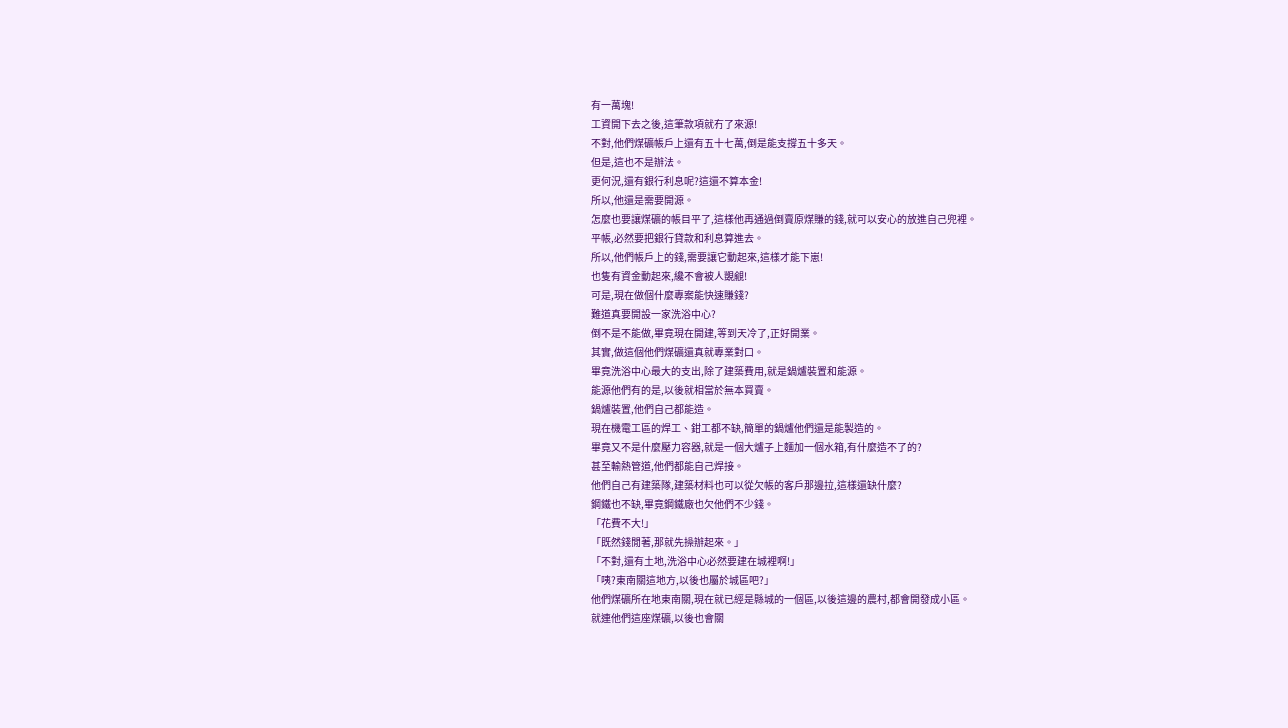有一萬塊!
工資開下去之後,這筆款項就冇了來源!
不對,他們煤礦帳戶上還有五十七萬,倒是能支撐五十多天。
但是,這也不是辦法。
更何況,還有銀行利息呢?這還不算本金!
所以,他還是需要開源。
怎麼也要讓煤礦的帳目平了,這樣他再通過倒賣原煤賺的錢,就可以安心的放進自己兜裡。
平帳,必然要把銀行貸款和利息算進去。
所以,他們帳戶上的錢,需要讓它動起來,這樣才能下崽!
也隻有資金動起來,纔不會被人覬覦!
可是,現在做個什麼專案能快速賺錢?
難道真要開設一家洗浴中心?
倒不是不能做,畢竟現在開建,等到天冷了,正好開業。
其實,做這個他們煤礦還真就專業對口。
畢竟洗浴中心最大的支出,除了建築費用,就是鍋爐裝置和能源。
能源他們有的是,以後就相當於無本買賣。
鍋爐裝置,他們自己都能造。
現在機電工區的焊工、鉗工都不缺,簡單的鍋爐他們還是能製造的。
畢竟又不是什麼壓力容器,就是一個大爐子上麵加一個水箱,有什麼造不了的?
甚至輸熱管道,他們都能自己焊接。
他們自己有建築隊,建築材料也可以從欠帳的客戶那邊拉,這樣還缺什麼?
鋼鐵也不缺,畢竟鋼鐵廠也欠他們不少錢。
「花費不大!」
「既然錢閒著,那就先操辦起來。」
「不對,還有土地,洗浴中心必然要建在城裡啊!」
「咦?東南關這地方,以後也屬於城區吧?」
他們煤礦所在地東南關,現在就已經是縣城的一個區,以後這邊的農村,都會開發成小區。
就連他們這座煤礦,以後也會關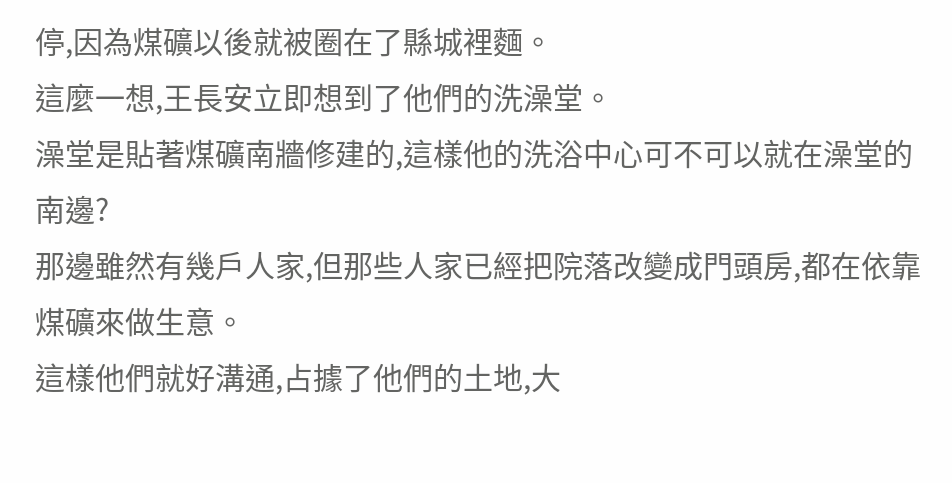停,因為煤礦以後就被圈在了縣城裡麵。
這麼一想,王長安立即想到了他們的洗澡堂。
澡堂是貼著煤礦南牆修建的,這樣他的洗浴中心可不可以就在澡堂的南邊?
那邊雖然有幾戶人家,但那些人家已經把院落改變成門頭房,都在依靠煤礦來做生意。
這樣他們就好溝通,占據了他們的土地,大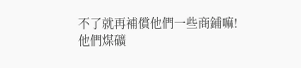不了就再補償他們一些商鋪嘛!
他們煤礦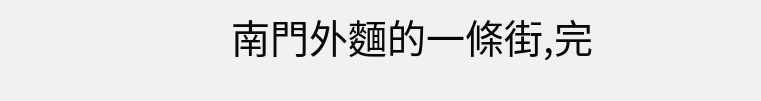南門外麵的一條街,完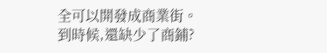全可以開發成商業街。
到時候,還缺少了商鋪?